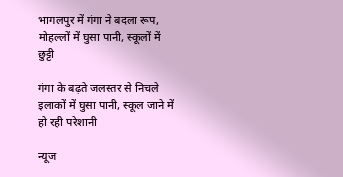भागलपुर में गंगा ने बदला रूप, मोहल्लों में घुसा पानी, स्कूलों में छुट्टी

गंगा के बढ़ते जलस्तर से निचले इलाकों में घुसा पानी, स्कूल जाने में हो रही परेशानी

न्यूज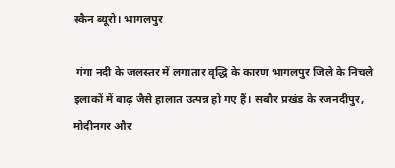स्कैन ब्यूरो। भागलपुर

 गंगा नदी के जलस्तर में लगातार वृद्धि के कारण भागलपुर जिले के निचले इलाकों में बाढ़ जैसे हालात उत्पन्न हो गए हैं। सबौर प्रखंड के रजनदीपुर, मोदीनगर और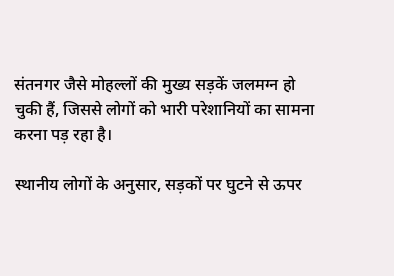संतनगर जैसे मोहल्लों की मुख्य सड़कें जलमग्न हो चुकी हैं, जिससे लोगों को भारी परेशानियों का सामना करना पड़ रहा है।

स्थानीय लोगों के अनुसार, सड़कों पर घुटने से ऊपर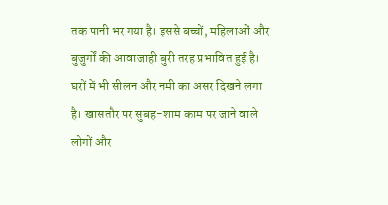तक पानी भर गया है। इससे बच्चों, महिलाओं और बुजुर्गों की आवाजाही बुरी तरह प्रभावित हुई है। घरों में भी सीलन और नमी का असर दिखने लगा है। खासतौर पर सुबह-शाम काम पर जाने वाले लोगों और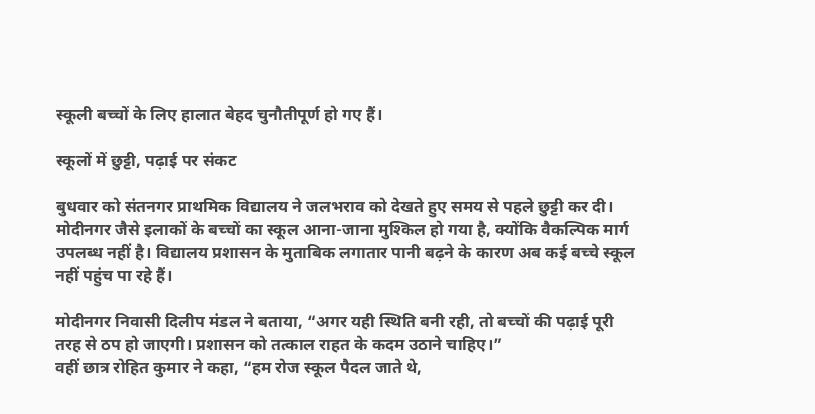स्कूली बच्चों के लिए हालात बेहद चुनौतीपूर्ण हो गए हैं।

स्कूलों में छुट्टी, पढ़ाई पर संकट

बुधवार को संतनगर प्राथमिक विद्यालय ने जलभराव को देखते हुए समय से पहले छुट्टी कर दी। मोदीनगर जैसे इलाकों के बच्चों का स्कूल आना-जाना मुश्किल हो गया है, क्योंकि वैकल्पिक मार्ग उपलब्ध नहीं है। विद्यालय प्रशासन के मुताबिक लगातार पानी बढ़ने के कारण अब कई बच्चे स्कूल नहीं पहुंच पा रहे हैं।

मोदीनगर निवासी दिलीप मंडल ने बताया, “अगर यही स्थिति बनी रही, तो बच्चों की पढ़ाई पूरी तरह से ठप हो जाएगी। प्रशासन को तत्काल राहत के कदम उठाने चाहिए।”
वहीं छात्र रोहित कुमार ने कहा, “हम रोज स्कूल पैदल जाते थे,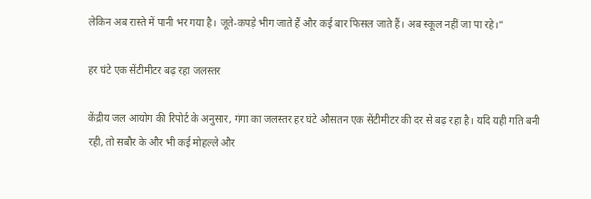लेकिन अब रास्ते में पानी भर गया है। जूते-कपड़े भीग जाते हैं और कई बार फिसल जाते हैं। अब स्कूल नहीं जा पा रहे।”

हर घंटे एक सेंटीमीटर बढ़ रहा जलस्तर

केंद्रीय जल आयोग की रिपोर्ट के अनुसार, गंगा का जलस्तर हर घंटे औसतन एक सेंटीमीटर की दर से बढ़ रहा है। यदि यही गति बनी रही, तो सबौर के और भी कई मोहल्ले और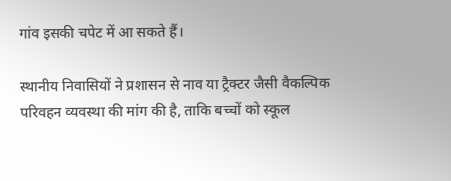गांव इसकी चपेट में आ सकते हैं।

स्थानीय निवासियों ने प्रशासन से नाव या ट्रैक्टर जैसी वैकल्पिक परिवहन व्यवस्था की मांग की है, ताकि बच्चों को स्कूल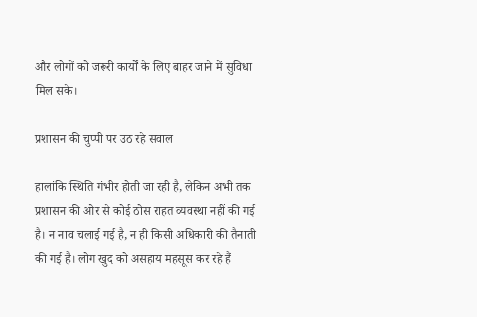और लोगों को जरूरी कार्यों के लिए बाहर जाने में सुविधा मिल सके।

प्रशासन की चुप्पी पर उठ रहे सवाल

हालांकि स्थिति गंभीर होती जा रही है, लेकिन अभी तक प्रशासन की ओर से कोई ठोस राहत व्यवस्था नहीं की गई है। न नाव चलाई गई है, न ही किसी अधिकारी की तैनाती की गई है। लोग खुद को असहाय महसूस कर रहे हैं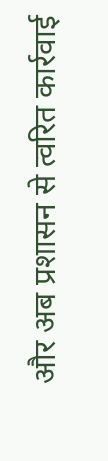और अब प्रशासन से त्वरित कार्रवाई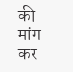की मांग कर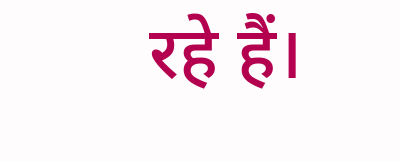रहे हैं।